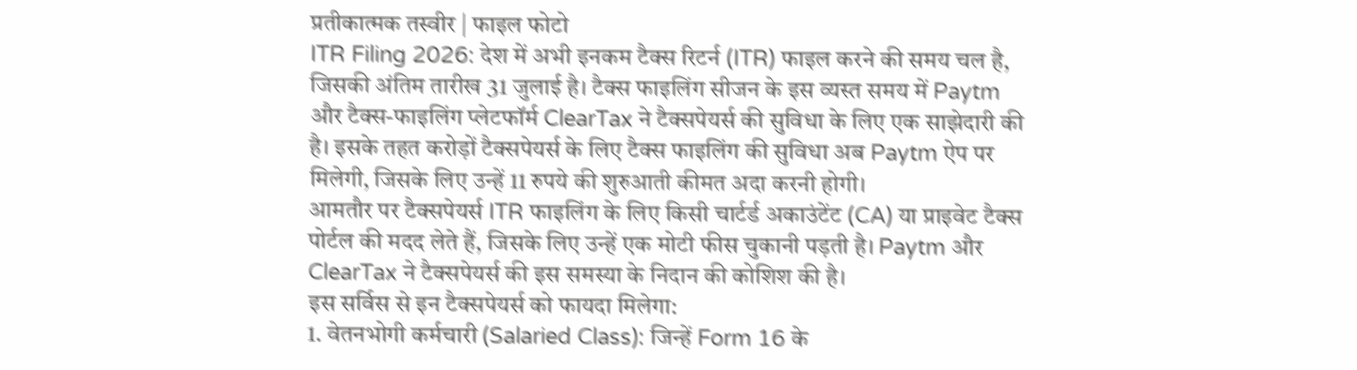प्रतीकात्मक तस्वीर | फाइल फोटो
ITR Filing 2026: देश में अभी इनकम टैक्स रिटर्न (ITR) फाइल करने की समय चल है, जिसकी अंतिम तारीख 31 जुलाई है। टैक्स फाइलिंग सीजन के इस व्यस्त समय में Paytm और टैक्स-फाइलिंग प्लेटफॉर्म ClearTax ने टैक्सपेयर्स की सुविधा के लिए एक साझेदारी की है। इसके तहत करोड़ों टैक्सपेयर्स के लिए टैक्स फाइलिंग की सुविधा अब Paytm ऐप पर मिलेगी, जिसके लिए उन्हें 11 रुपये की शुरुआती कीमत अदा करनी होगी।
आमतौर पर टैक्सपेयर्स ITR फाइलिंग के लिए किसी चार्टर्ड अकाउंटेंट (CA) या प्राइवेट टैक्स पोर्टल की मदद लेते हैं, जिसके लिए उन्हें एक मोटी फीस चुकानी पड़ती है। Paytm और ClearTax ने टैक्सपेयर्स की इस समस्या के निदान की कोशिश की है।
इस सर्विस से इन टैक्सपेयर्स को फायदा मिलेगा:
1. वेतनभोगी कर्मचारी (Salaried Class): जिन्हें Form 16 के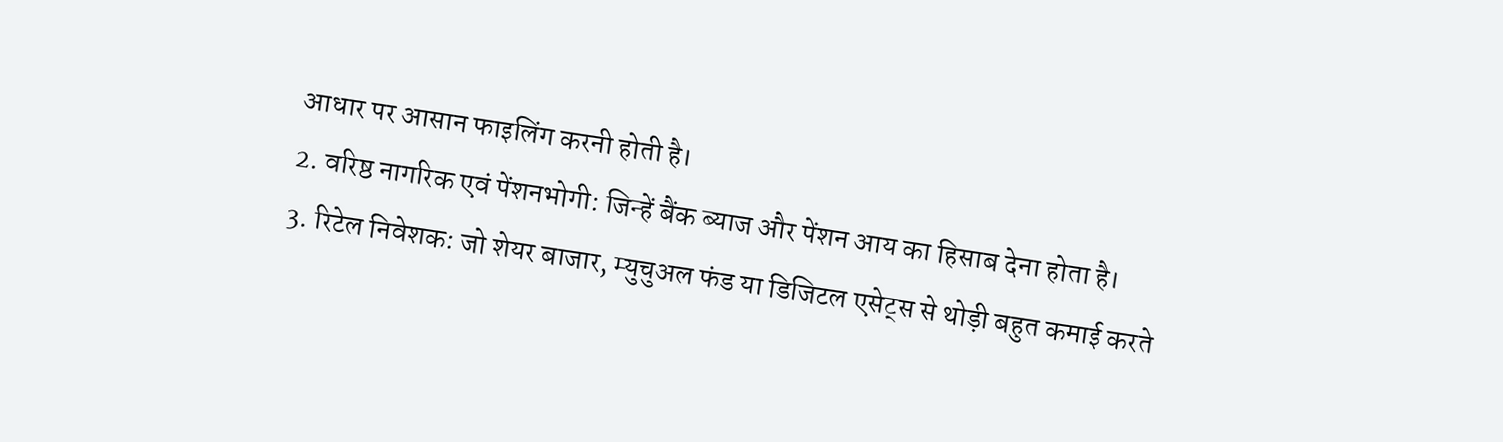आधार पर आसान फाइलिंग करनी होती है।
2. वरिष्ठ नागरिक एवं पेंशनभोगी: जिन्हें बैंक ब्याज और पेंशन आय का हिसाब देना होता है।
3. रिटेल निवेशक: जो शेयर बाजार, म्युचुअल फंड या डिजिटल एसेट्स से थोड़ी बहुत कमाई करते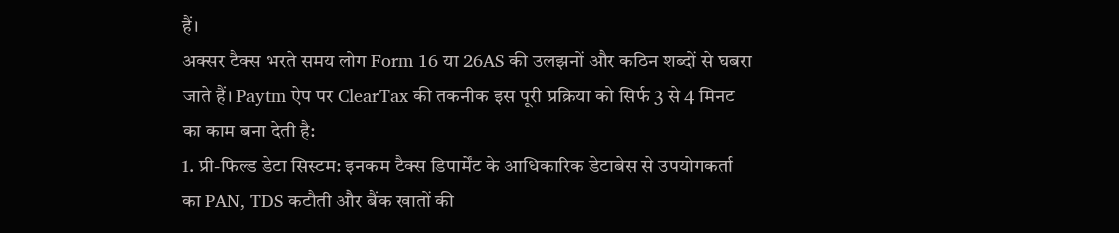हैं।
अक्सर टैक्स भरते समय लोग Form 16 या 26AS की उलझनों और कठिन शब्दों से घबरा जाते हैं। Paytm ऐप पर ClearTax की तकनीक इस पूरी प्रक्रिया को सिर्फ 3 से 4 मिनट का काम बना देती है:
1. प्री-फिल्ड डेटा सिस्टम: इनकम टैक्स डिपार्मेंट के आधिकारिक डेटाबेस से उपयोगकर्ता का PAN, TDS कटौती और बैंक खातों की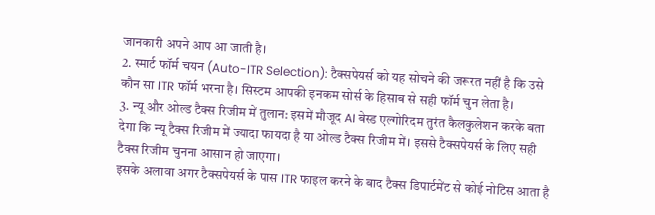जानकारी अपने आप आ जाती है।
2. स्मार्ट फॉर्म चयन (Auto-ITR Selection): टैक्सपेयर्स को यह सोचने की जरूरत नहीं है कि उसे कौन सा ITR फॉर्म भरना है। सिस्टम आपकी इनकम सोर्स के हिसाब से सही फॉर्म चुन लेता है।
3. न्यू और ओल्ड टैक्स रिजीम में तुलान: इसमें मौजूद AI बेस्ड एल्गोरिदम तुरंत कैलकुलेशन करके बता देगा कि न्यू टैक्स रिजीम में ज्यादा फायदा है या ओल्ड टैक्स रिजीम में। इससे टैक्सपेयर्स के लिए सही टैक्स रिजीम चुनना आसान हो जाएगा।
इसके अलावा अगर टैक्सपेयर्स के पास ITR फाइल करने के बाद टैक्स डिपार्टमेंट से कोई नोटिस आता है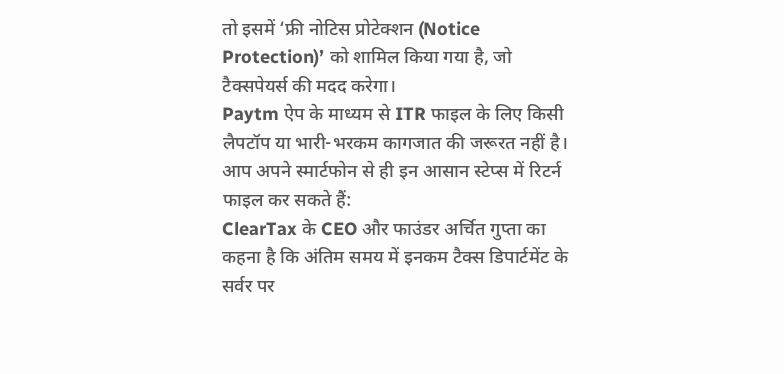तो इसमें ‘फ्री नोटिस प्रोटेक्शन (Notice Protection)’ को शामिल किया गया है, जो टैक्सपेयर्स की मदद करेगा।
Paytm ऐप के माध्यम से ITR फाइल के लिए किसी लैपटॉप या भारी-भरकम कागजात की जरूरत नहीं है। आप अपने स्मार्टफोन से ही इन आसान स्टेप्स में रिटर्न फाइल कर सकते हैं:
ClearTax के CEO और फाउंडर अर्चित गुप्ता का कहना है कि अंतिम समय में इनकम टैक्स डिपार्टमेंट के सर्वर पर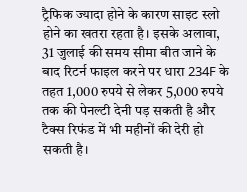ट्रैफिक ज्यादा होने के कारण साइट स्लो होने का खतरा रहता है। इसके अलावा, 31 जुलाई की समय सीमा बीत जाने के बाद रिटर्न फाइल करने पर धारा 234F के तहत 1,000 रुपये से लेकर 5,000 रुपये तक की पेनल्टी देनी पड़ सकती है और टैक्स रिफंड में भी महीनों की देरी हो सकती है।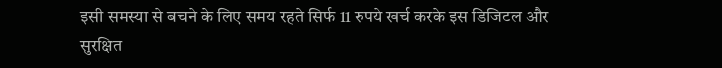इसी समस्या से बचने के लिए समय रहते सिर्फ 11 रुपये खर्च करके इस डिजिटल और सुरक्षित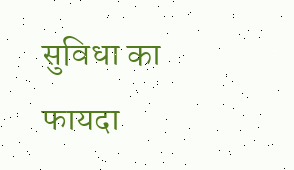सुविधा का फायदा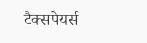टैक्सपेयर्स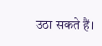उठा सकते हैं।